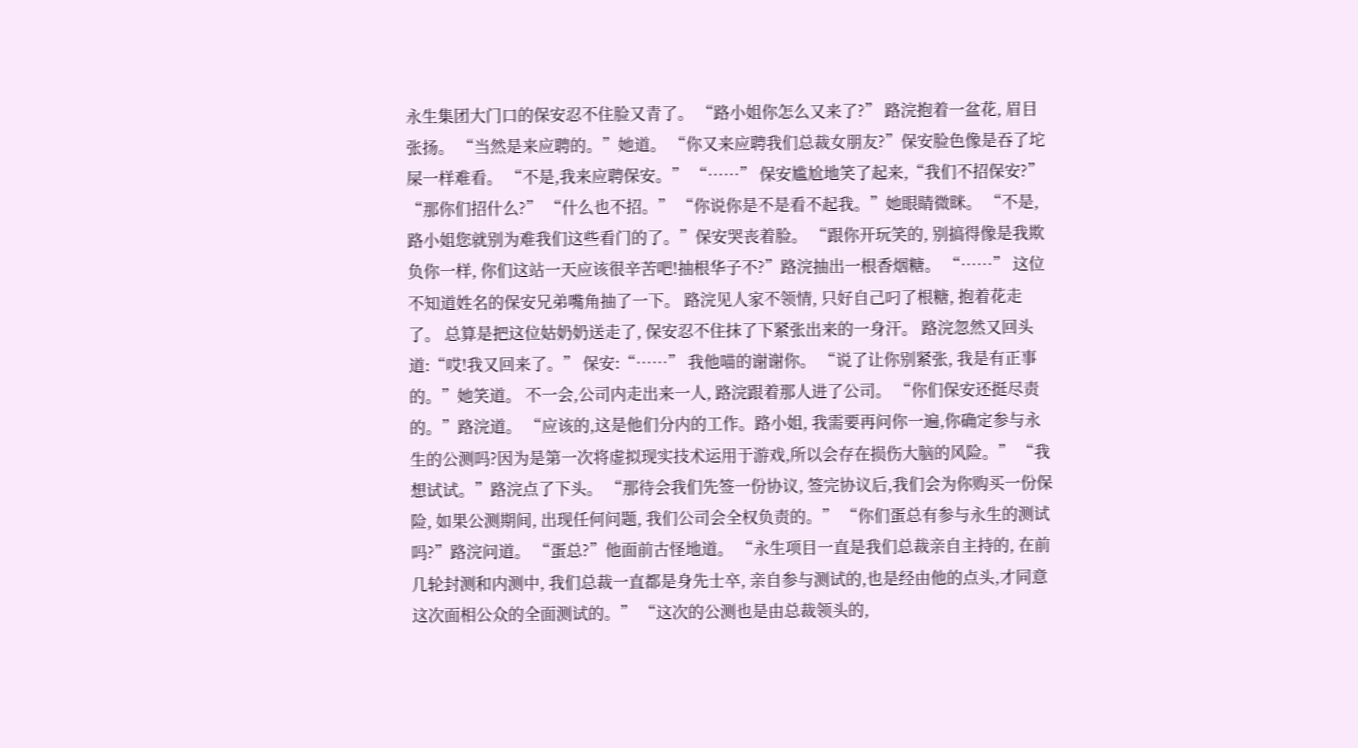永生集团大门口的保安忍不住脸又青了。 “路小姐你怎么又来了?” 路浣抱着一盆花, 眉目张扬。 “当然是来应聘的。”她道。 “你又来应聘我们总裁女朋友?”保安脸色像是吞了坨屎一样难看。 “不是,我来应聘保安。” “……” 保安尴尬地笑了起来,“我们不招保安?” “那你们招什么?” “什么也不招。” “你说你是不是看不起我。”她眼睛微眯。 “不是, 路小姐您就别为难我们这些看门的了。”保安哭丧着脸。 “跟你开玩笑的, 别搞得像是我欺负你一样, 你们这站一天应该很辛苦吧!抽根华子不?”路浣抽出一根香烟糖。 “……” 这位不知道姓名的保安兄弟嘴角抽了一下。 路浣见人家不领情, 只好自己叼了根糖, 抱着花走了。 总算是把这位姑奶奶送走了, 保安忍不住抹了下紧张出来的一身汗。 路浣忽然又回头道:“哎!我又回来了。” 保安:“……” 我他喵的谢谢你。 “说了让你别紧张, 我是有正事的。”她笑道。 不一会,公司内走出来一人, 路浣跟着那人进了公司。 “你们保安还挺尽责的。”路浣道。 “应该的,这是他们分内的工作。路小姐, 我需要再问你一遍,你确定参与永生的公测吗?因为是第一次将虚拟现实技术运用于游戏,所以会存在损伤大脑的风险。” “我想试试。”路浣点了下头。 “那待会我们先签一份协议, 签完协议后,我们会为你购买一份保险, 如果公测期间, 出现任何问题, 我们公司会全权负责的。” “你们蛋总有参与永生的测试吗?”路浣问道。 “蛋总?”他面前古怪地道。 “永生项目一直是我们总裁亲自主持的, 在前几轮封测和内测中, 我们总裁一直都是身先士卒, 亲自参与测试的,也是经由他的点头,才同意这次面相公众的全面测试的。” “这次的公测也是由总裁领头的,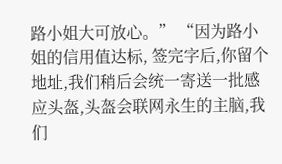路小姐大可放心。” “因为路小姐的信用值达标, 签完字后,你留个地址,我们稍后会统一寄送一批感应头盔,头盔会联网永生的主脑,我们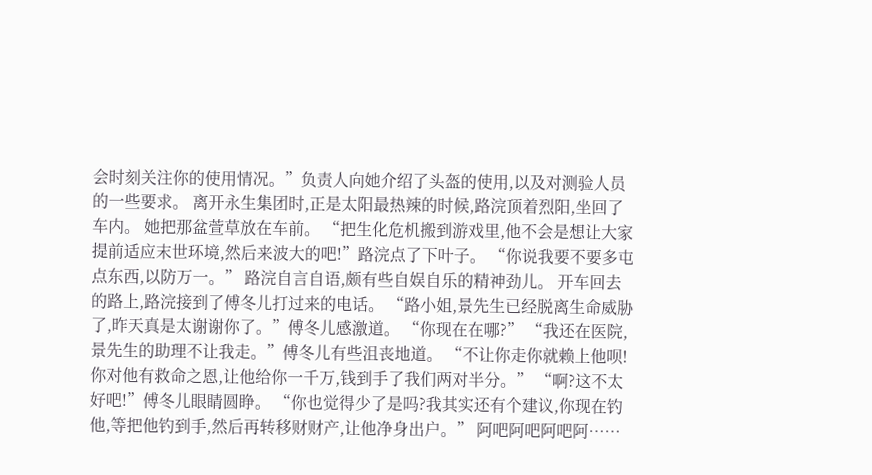会时刻关注你的使用情况。”负责人向她介绍了头盔的使用,以及对测验人员的一些要求。 离开永生集团时,正是太阳最热辣的时候,路浣顶着烈阳,坐回了车内。 她把那盆萱草放在车前。 “把生化危机搬到游戏里,他不会是想让大家提前适应末世环境,然后来波大的吧!”路浣点了下叶子。 “你说我要不要多屯点东西,以防万一。” 路浣自言自语,颇有些自娱自乐的精神劲儿。 开车回去的路上,路浣接到了傅冬儿打过来的电话。 “路小姐,景先生已经脱离生命威胁了,昨天真是太谢谢你了。”傅冬儿感激道。 “你现在在哪?” “我还在医院,景先生的助理不让我走。”傅冬儿有些沮丧地道。 “不让你走你就赖上他呗!你对他有救命之恩,让他给你一千万,钱到手了我们两对半分。” “啊?这不太好吧!”傅冬儿眼睛圆睁。 “你也觉得少了是吗?我其实还有个建议,你现在钓他,等把他钓到手,然后再转移财财产,让他净身出户。” 阿吧阿吧阿吧阿……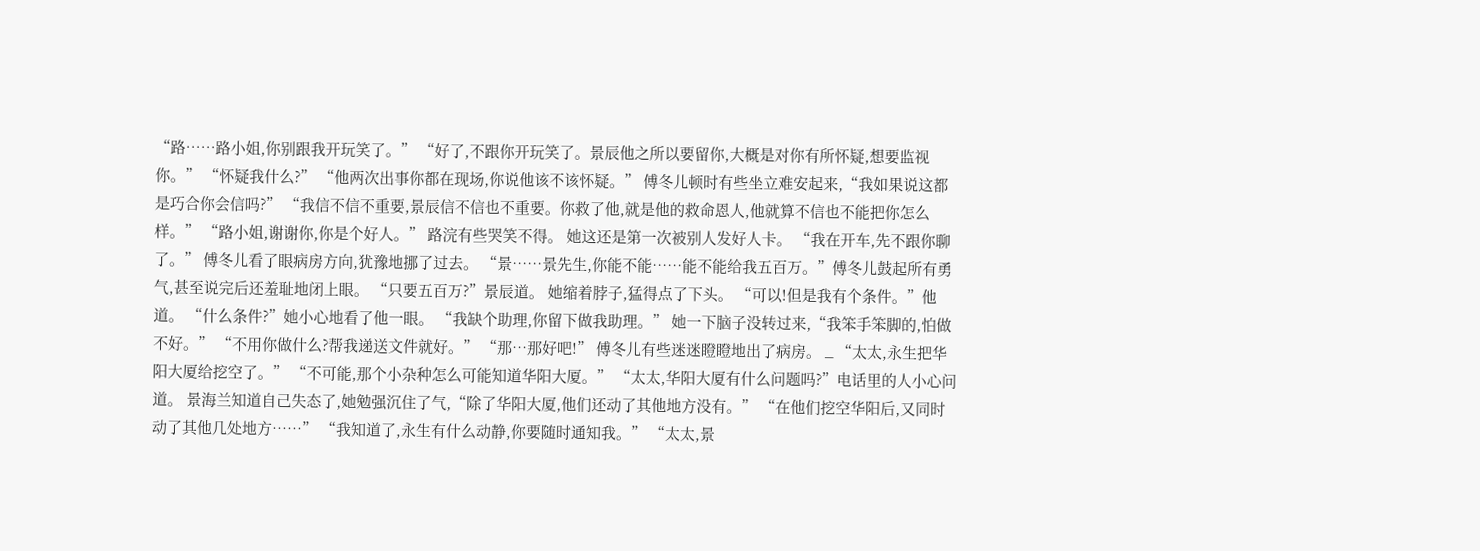“路……路小姐,你别跟我开玩笑了。” “好了,不跟你开玩笑了。景辰他之所以要留你,大概是对你有所怀疑,想要监视你。” “怀疑我什么?” “他两次出事你都在现场,你说他该不该怀疑。” 傅冬儿顿时有些坐立难安起来,“我如果说这都是巧合你会信吗?” “我信不信不重要,景辰信不信也不重要。你救了他,就是他的救命恩人,他就算不信也不能把你怎么样。” “路小姐,谢谢你,你是个好人。” 路浣有些哭笑不得。 她这还是第一次被别人发好人卡。 “我在开车,先不跟你聊了。” 傅冬儿看了眼病房方向,犹豫地挪了过去。 “景……景先生,你能不能……能不能给我五百万。”傅冬儿鼓起所有勇气,甚至说完后还羞耻地闭上眼。 “只要五百万?”景辰道。 她缩着脖子,猛得点了下头。 “可以!但是我有个条件。”他道。 “什么条件?”她小心地看了他一眼。 “我缺个助理,你留下做我助理。” 她一下脑子没转过来,“我笨手笨脚的,怕做不好。” “不用你做什么?帮我递送文件就好。” “那…那好吧!” 傅冬儿有些迷迷瞪瞪地出了病房。 _ “太太,永生把华阳大厦给挖空了。” “不可能,那个小杂种怎么可能知道华阳大厦。” “太太,华阳大厦有什么问题吗?”电话里的人小心问道。 景海兰知道自己失态了,她勉强沉住了气,“除了华阳大厦,他们还动了其他地方没有。” “在他们挖空华阳后,又同时动了其他几处地方……” “我知道了,永生有什么动静,你要随时通知我。” “太太,景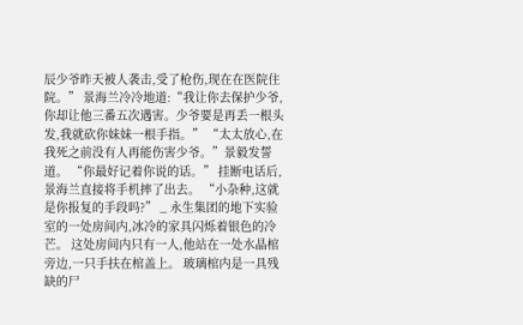辰少爷昨天被人袭击,受了枪伤,现在在医院住院。” 景海兰冷冷地道:“我让你去保护少爷,你却让他三番五次遇害。少爷要是再丢一根头发,我就砍你妹妹一根手指。” “太太放心,在我死之前没有人再能伤害少爷。”景毅发誓道。 “你最好记着你说的话。” 挂断电话后,景海兰直接将手机摔了出去。 “小杂种,这就是你报复的手段吗?” _ 永生集团的地下实验室的一处房间内,冰冷的家具闪烁着银色的冷芒。 这处房间内只有一人,他站在一处水晶棺旁边,一只手扶在棺盖上。 玻璃棺内是一具残缺的尸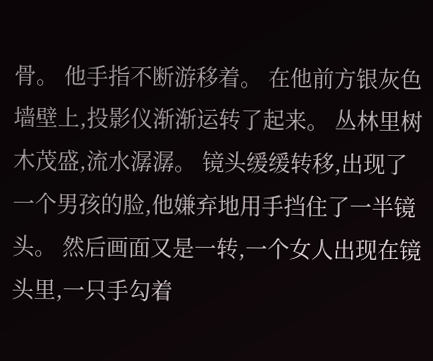骨。 他手指不断游移着。 在他前方银灰色墙壁上,投影仪渐渐运转了起来。 丛林里树木茂盛,流水潺潺。 镜头缓缓转移,出现了一个男孩的脸,他嫌弃地用手挡住了一半镜头。 然后画面又是一转,一个女人出现在镜头里,一只手勾着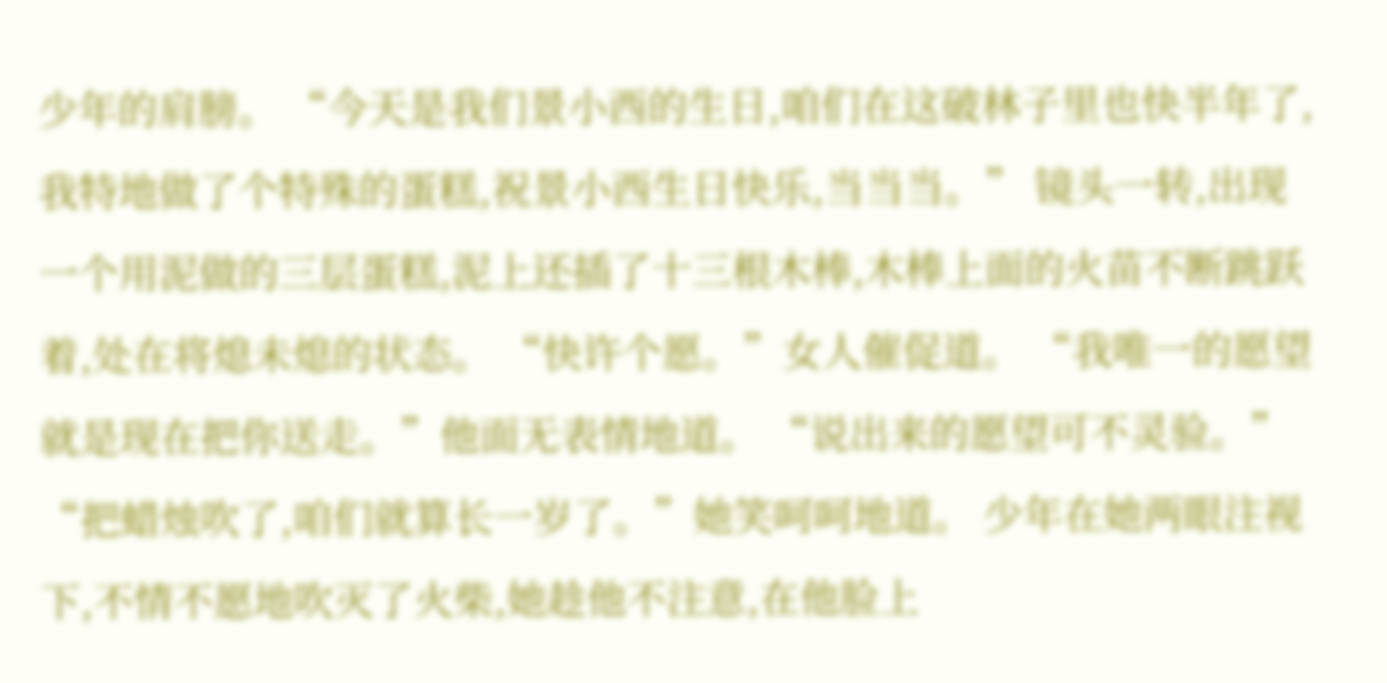少年的肩膀。 “今天是我们景小西的生日,咱们在这破林子里也快半年了,我特地做了个特殊的蛋糕,祝景小西生日快乐,当当当。” 镜头一转,出现一个用泥做的三层蛋糕,泥上还插了十三根木棒,木棒上面的火苗不断跳跃着,处在将熄未熄的状态。 “快许个愿。”女人催促道。 “我唯一的愿望就是现在把你送走。”他面无表情地道。 “说出来的愿望可不灵验。” “把蜡烛吹了,咱们就算长一岁了。”她笑呵呵地道。 少年在她两眼注视下,不情不愿地吹灭了火柴,她趁他不注意,在他脸上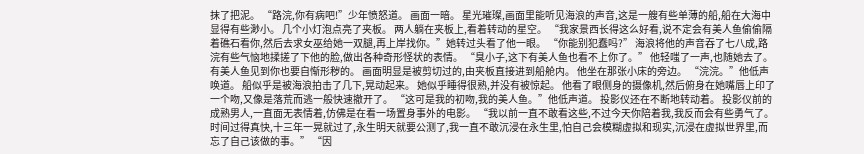抹了把泥。 “路浣,你有病吧!”少年愤怒道。 画面一暗。 星光璀璨,画面里能听见海浪的声音,这是一艘有些单薄的船,船在大海中显得有些渺小。 几个小灯泡点亮了夹板。 两人躺在夹板上,看着转动的星空。 “我家景西长得这么好看,说不定会有美人鱼偷偷隔着礁石看你,然后去求女巫给她一双腿,再上岸找你。”她转过头看了他一眼。 “你能别犯蠢吗?” 海浪将他的声音吞了七八成,路浣有些气恼地揉搓了下他的脸,做出各种奇形怪状的表情。 “臭小子,这下有美人鱼也看不上你了。” 他轻嗤了一声,也随她去了。 有美人鱼见到你也要自惭形秽的。 画面明显是被剪切过的,由夹板直接进到船舱内。 他坐在那张小床的旁边。 “浣浣。”他低声唤道。 船似乎是被海浪拍击了几下,晃动起来。 她似乎睡得很熟,并没有被惊起。 他看了眼侧身的摄像机,然后俯身在她嘴唇上印了一个吻,又像是落荒而逃一般快速撤开了。 “这可是我的初吻,我的美人鱼。”他低声道。 投影仪还在不断地转动着。 投影仪前的成熟男人,一直面无表情着,仿佛是在看一场置身事外的电影。 “我以前一直不敢看这些,不过今天你陪着我,我反而会有些勇气了。时间过得真快,十三年一晃就过了,永生明天就要公测了,我一直不敢沉浸在永生里,怕自己会模糊虚拟和现实,沉浸在虚拟世界里,而忘了自己该做的事。” “因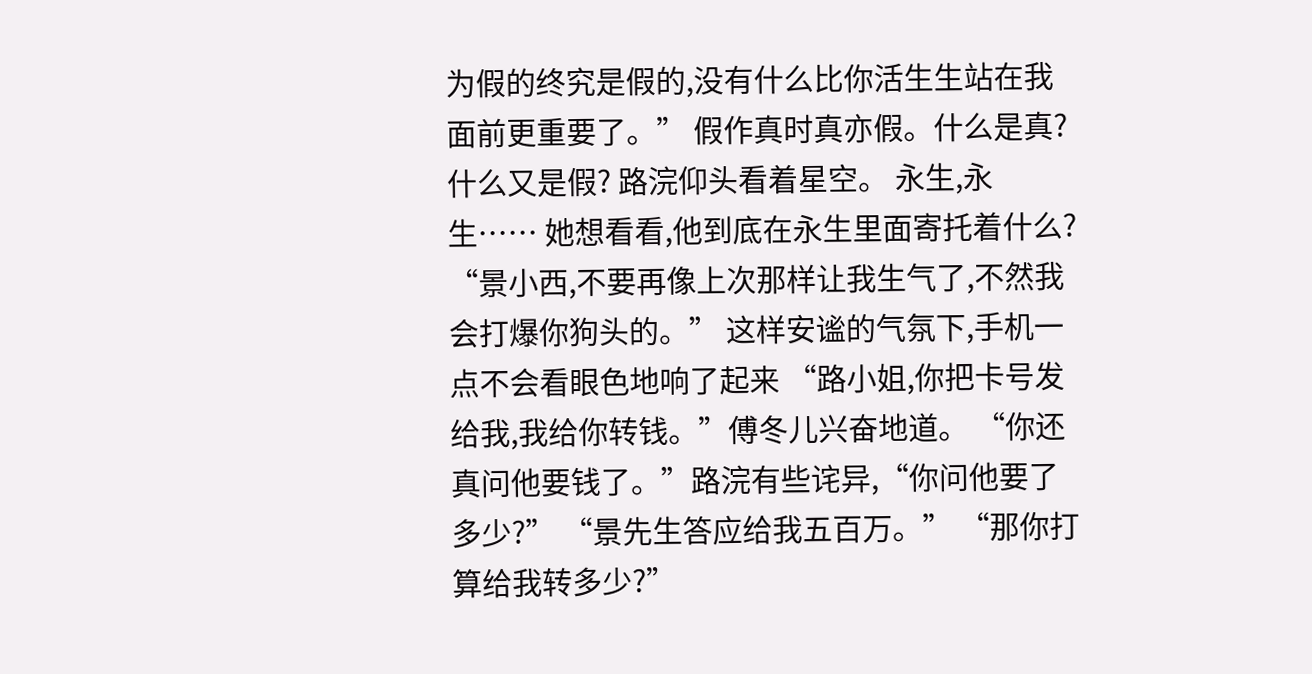为假的终究是假的,没有什么比你活生生站在我面前更重要了。” 假作真时真亦假。什么是真?什么又是假? 路浣仰头看着星空。 永生,永生…… 她想看看,他到底在永生里面寄托着什么? “景小西,不要再像上次那样让我生气了,不然我会打爆你狗头的。” 这样安谧的气氛下,手机一点不会看眼色地响了起来 “路小姐,你把卡号发给我,我给你转钱。”傅冬儿兴奋地道。 “你还真问他要钱了。”路浣有些诧异,“你问他要了多少?” “景先生答应给我五百万。” “那你打算给我转多少?”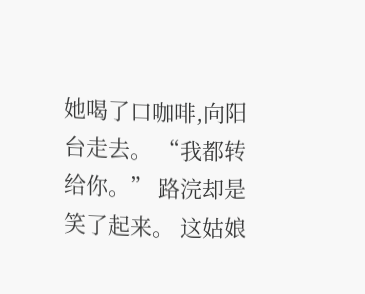她喝了口咖啡,向阳台走去。 “我都转给你。” 路浣却是笑了起来。 这姑娘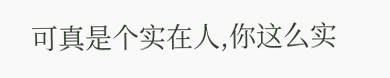可真是个实在人,你这么实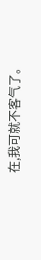在,我可就不客气了。